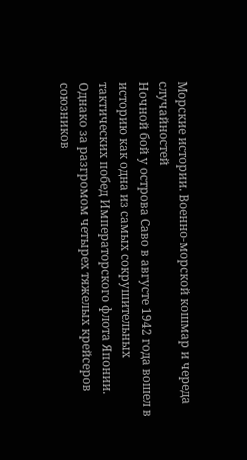Морские истории. Военно-морской кошмар и череда случайностей
Ночной бой у острова Саво в августе 1942 года вошел в историю как одна из самых сокрушительных тактических побед Императорского флота Японии. Однако за разгромом четырех тяжелых крейсеров союзников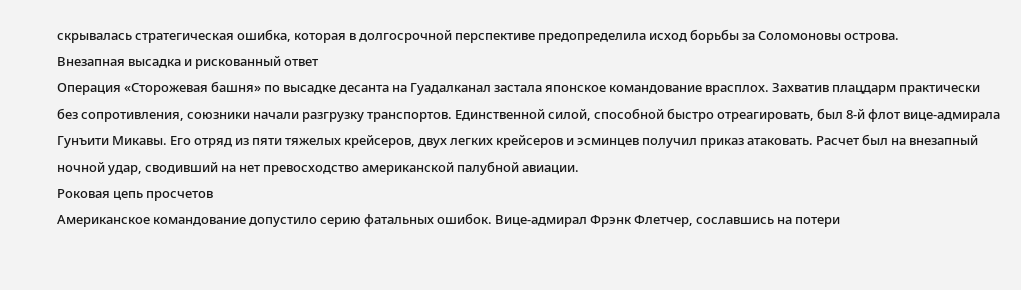скрывалась стратегическая ошибка, которая в долгосрочной перспективе предопределила исход борьбы за Соломоновы острова.
Внезапная высадка и рискованный ответ
Операция «Сторожевая башня» по высадке десанта на Гуадалканал застала японское командование врасплох. Захватив плацдарм практически без сопротивления, союзники начали разгрузку транспортов. Единственной силой, способной быстро отреагировать, был 8-й флот вице-адмирала Гунъити Микавы. Его отряд из пяти тяжелых крейсеров, двух легких крейсеров и эсминцев получил приказ атаковать. Расчет был на внезапный ночной удар, сводивший на нет превосходство американской палубной авиации.
Роковая цепь просчетов
Американское командование допустило серию фатальных ошибок. Вице-адмирал Фрэнк Флетчер, сославшись на потери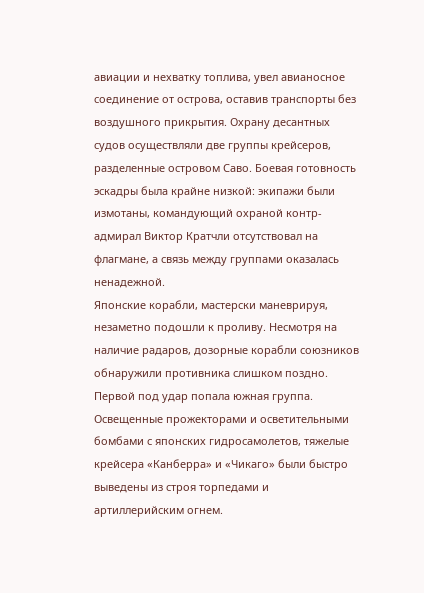авиации и нехватку топлива, увел авианосное соединение от острова, оставив транспорты без воздушного прикрытия. Охрану десантных судов осуществляли две группы крейсеров, разделенные островом Саво. Боевая готовность эскадры была крайне низкой: экипажи были измотаны, командующий охраной контр-адмирал Виктор Кратчли отсутствовал на флагмане, а связь между группами оказалась ненадежной.
Японские корабли, мастерски маневрируя, незаметно подошли к проливу. Несмотря на наличие радаров, дозорные корабли союзников обнаружили противника слишком поздно. Первой под удар попала южная группа. Освещенные прожекторами и осветительными бомбами с японских гидросамолетов, тяжелые крейсера «Канберра» и «Чикаго» были быстро выведены из строя торпедами и артиллерийским огнем.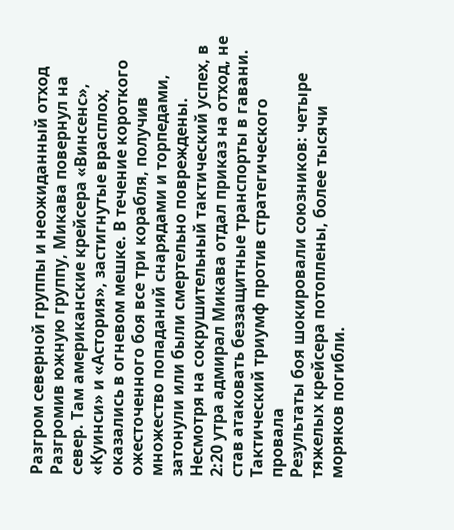Разгром северной группы и неожиданный отход
Разгромив южную группу, Микава повернул на север. Там американские крейсера «Винсенс», «Куинси» и «Астория», застигнутые врасплох, оказались в огневом мешке. В течение короткого ожесточенного боя все три корабля, получив множество попаданий снарядами и торпедами, затонули или были смертельно повреждены. Несмотря на сокрушительный тактический успех, в 2:20 утра адмирал Микава отдал приказ на отход, не став атаковать беззащитные транспорты в гавани.
Тактический триумф против стратегического провала
Результаты боя шокировали союзников: четыре тяжелых крейсера потоплены, более тысячи моряков погибли.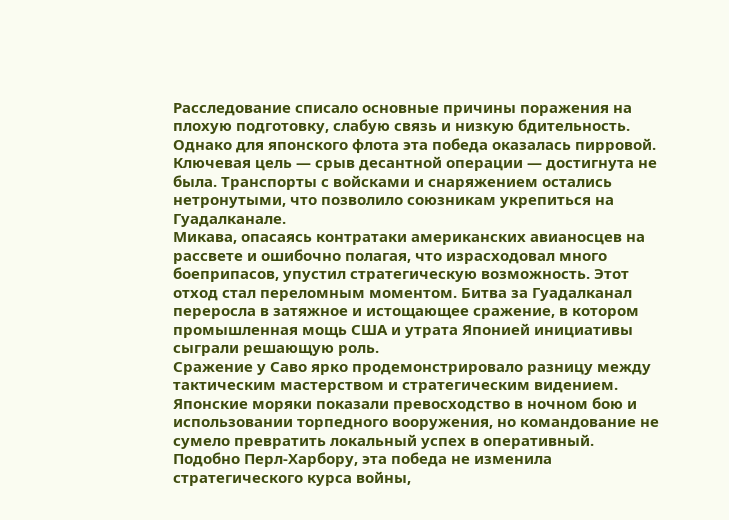Расследование списало основные причины поражения на плохую подготовку, слабую связь и низкую бдительность. Однако для японского флота эта победа оказалась пирровой. Ключевая цель — срыв десантной операции — достигнута не была. Транспорты с войсками и снаряжением остались нетронутыми, что позволило союзникам укрепиться на Гуадалканале.
Микава, опасаясь контратаки американских авианосцев на рассвете и ошибочно полагая, что израсходовал много боеприпасов, упустил стратегическую возможность. Этот отход стал переломным моментом. Битва за Гуадалканал переросла в затяжное и истощающее сражение, в котором промышленная мощь США и утрата Японией инициативы сыграли решающую роль.
Сражение у Саво ярко продемонстрировало разницу между тактическим мастерством и стратегическим видением. Японские моряки показали превосходство в ночном бою и использовании торпедного вооружения, но командование не сумело превратить локальный успех в оперативный. Подобно Перл-Харбору, эта победа не изменила стратегического курса войны,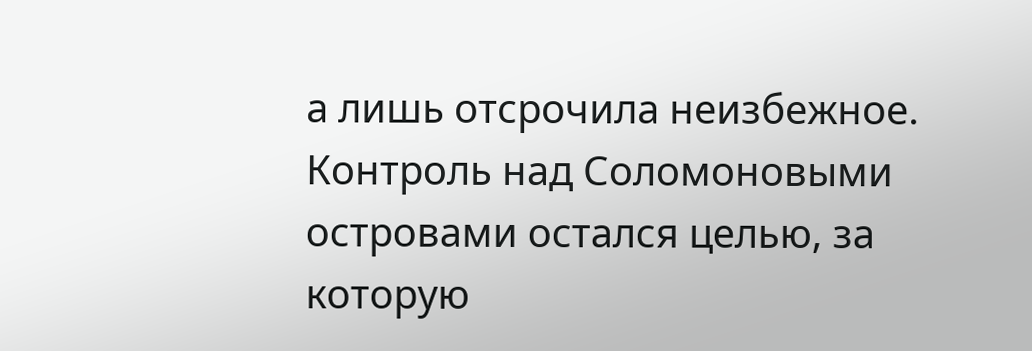а лишь отсрочила неизбежное. Контроль над Соломоновыми островами остался целью, за которую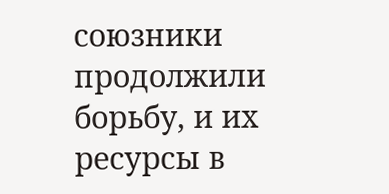союзники продолжили борьбу, и их ресурсы в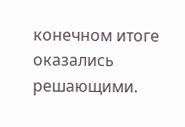конечном итоге оказались решающими.